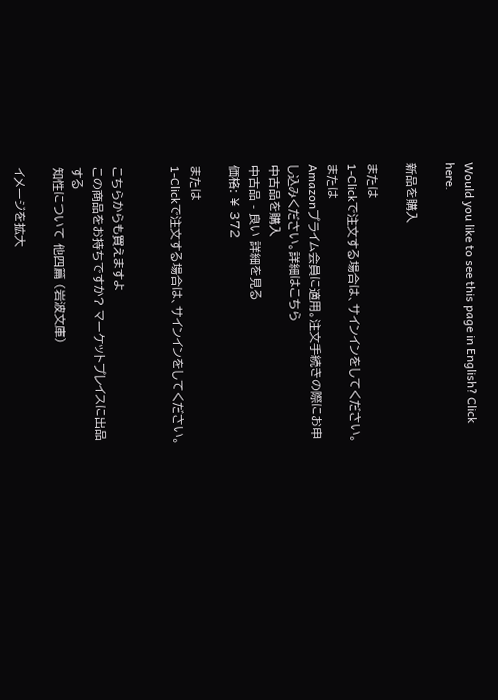Would you like to see this page in English? Click here.

新品を購入

または
1-Clickで注文する場合は、サインインをしてください。
または
Amazonプライム会員に適用。注文手続きの際にお申し込みください。詳細はこちら
中古品を購入
中古品 - 良い 詳細を見る
価格: ¥ 372

または
1-Clickで注文する場合は、サインインをしてください。


こちらからも買えますよ
この商品をお持ちですか? マーケットプレイスに出品する
知性について 他四篇 (岩波文庫)

イメージを拡大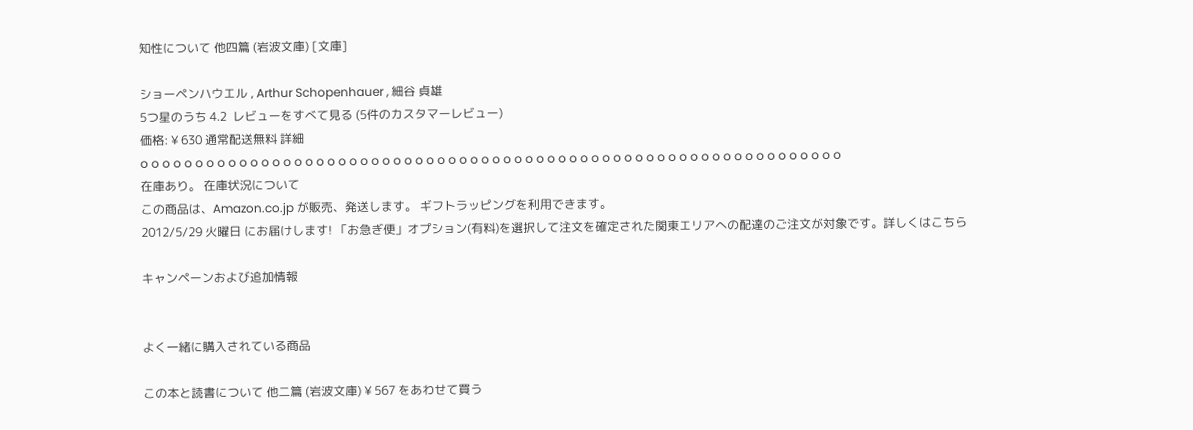知性について 他四篇 (岩波文庫) [文庫]

ショーペンハウエル , Arthur Schopenhauer , 細谷 貞雄
5つ星のうち 4.2  レビューをすべて見る (5件のカスタマーレビュー)
価格: ¥ 630 通常配送無料 詳細
o o o o o o o o o o o o o o o o o o o o o o o o o o o o o o o o o o o o o o o o o o o o o o o o o o o o o o o o o o o o o o o o
在庫あり。 在庫状況について
この商品は、Amazon.co.jp が販売、発送します。 ギフトラッピングを利用できます。
2012/5/29 火曜日 にお届けします! 「お急ぎ便」オプション(有料)を選択して注文を確定された関東エリアへの配達のご注文が対象です。詳しくはこちら

キャンペーンおよび追加情報


よく一緒に購入されている商品

この本と読書について 他二篇 (岩波文庫) ¥ 567 をあわせて買う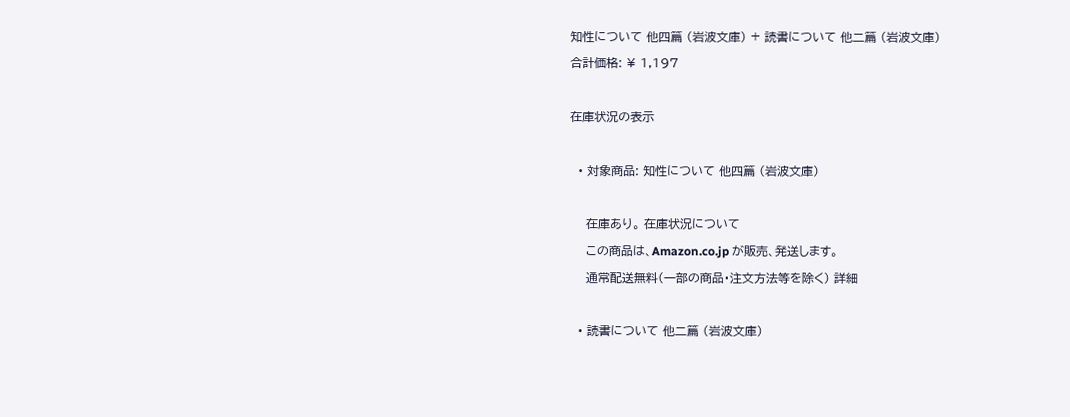知性について 他四篇 (岩波文庫) + 読書について 他二篇 (岩波文庫)
合計価格: ¥ 1,197

在庫状況の表示

  • 対象商品: 知性について 他四篇 (岩波文庫)

    在庫あり。 在庫状況について
    この商品は、Amazon.co.jp が販売、発送します。
    通常配送無料(一部の商品・注文方法等を除く) 詳細

  • 読書について 他二篇 (岩波文庫)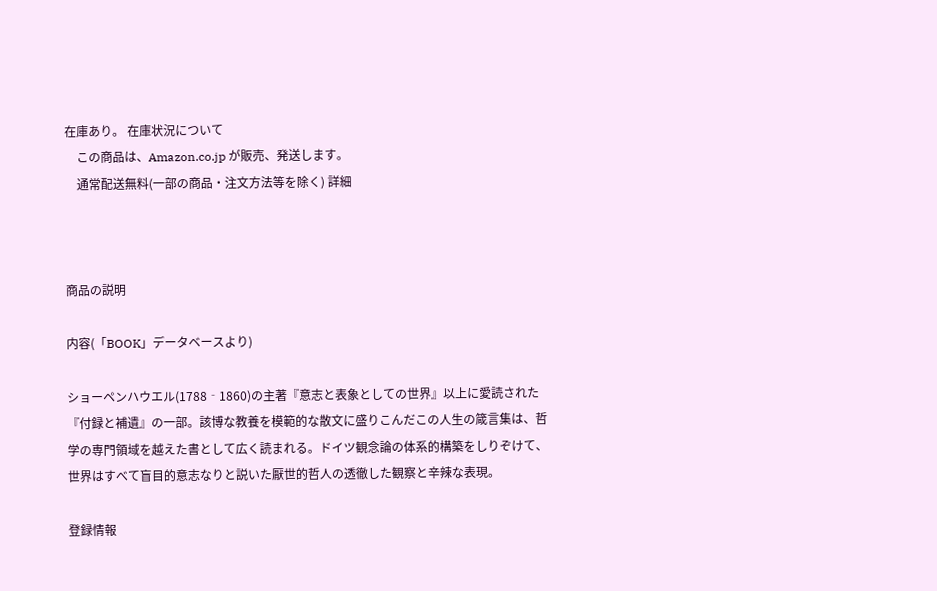在庫あり。 在庫状況について
    この商品は、Amazon.co.jp が販売、発送します。
    通常配送無料(一部の商品・注文方法等を除く) 詳細



商品の説明

内容(「BOOK」データベースより)

ショーペンハウエル(1788‐1860)の主著『意志と表象としての世界』以上に愛読された『付録と補遺』の一部。該博な教養を模範的な散文に盛りこんだこの人生の箴言集は、哲学の専門領域を越えた書として広く読まれる。ドイツ観念論の体系的構築をしりぞけて、世界はすべて盲目的意志なりと説いた厭世的哲人の透徹した観察と辛辣な表現。

登録情報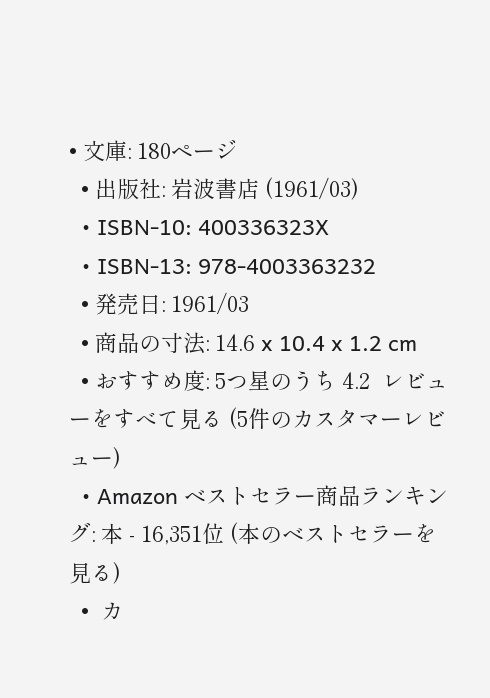• 文庫: 180ページ
  • 出版社: 岩波書店 (1961/03)
  • ISBN-10: 400336323X
  • ISBN-13: 978-4003363232
  • 発売日: 1961/03
  • 商品の寸法: 14.6 x 10.4 x 1.2 cm
  • おすすめ度: 5つ星のうち 4.2  レビューをすべて見る (5件のカスタマーレビュー)
  • Amazon ベストセラー商品ランキング: 本 - 16,351位 (本のベストセラーを見る)
  •  カ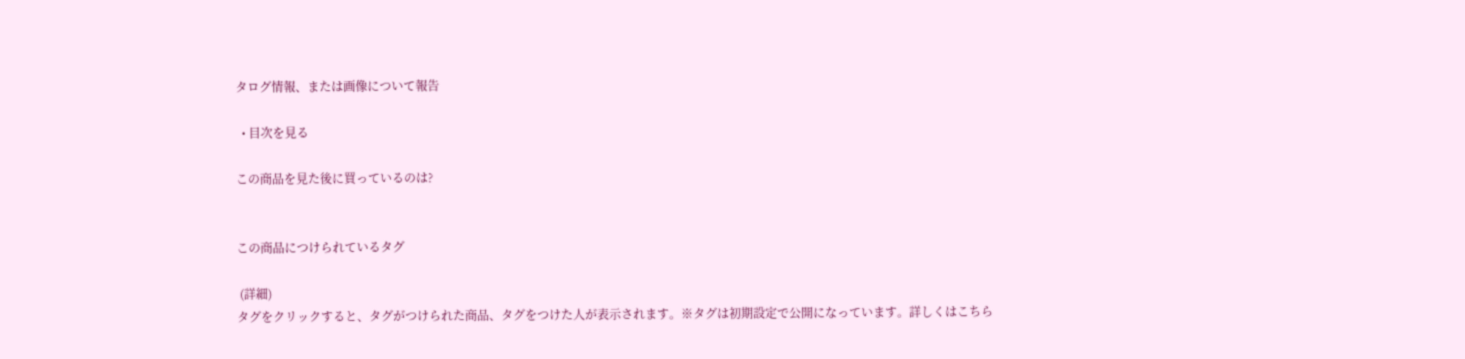タログ情報、または画像について報告

  • 目次を見る

この商品を見た後に買っているのは?


この商品につけられているタグ

 (詳細)
タグをクリックすると、タグがつけられた商品、タグをつけた人が表示されます。※タグは初期設定で公開になっています。詳しくはこちら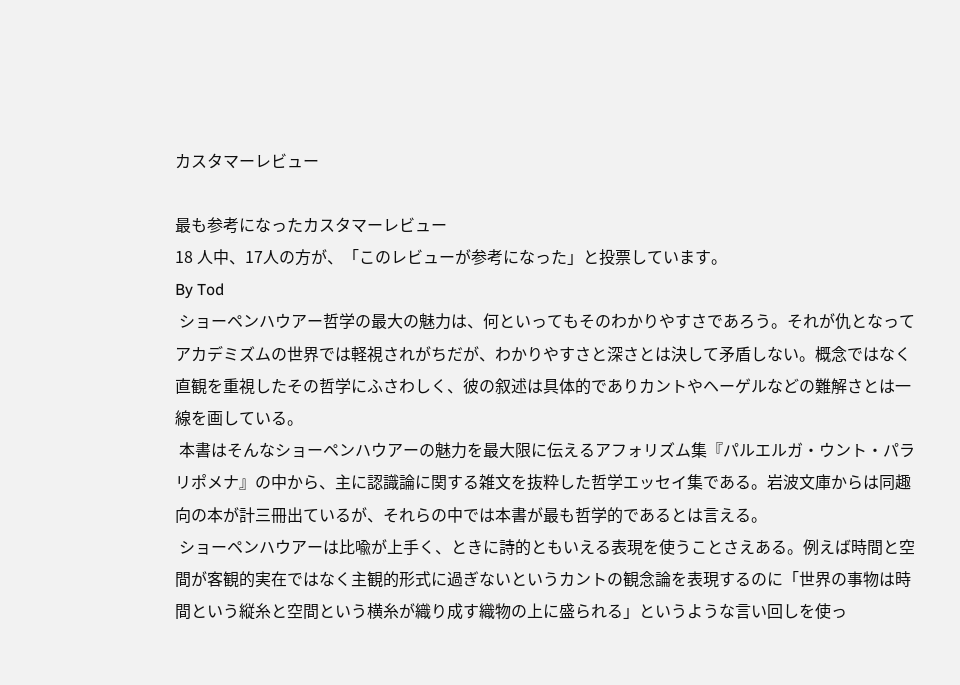カスタマーレビュー

最も参考になったカスタマーレビュー
18 人中、17人の方が、「このレビューが参考になった」と投票しています。
By Tod
 ショーペンハウアー哲学の最大の魅力は、何といってもそのわかりやすさであろう。それが仇となってアカデミズムの世界では軽視されがちだが、わかりやすさと深さとは決して矛盾しない。概念ではなく直観を重視したその哲学にふさわしく、彼の叙述は具体的でありカントやヘーゲルなどの難解さとは一線を画している。
 本書はそんなショーペンハウアーの魅力を最大限に伝えるアフォリズム集『パルエルガ・ウント・パラリポメナ』の中から、主に認識論に関する雑文を抜粋した哲学エッセイ集である。岩波文庫からは同趣向の本が計三冊出ているが、それらの中では本書が最も哲学的であるとは言える。
 ショーペンハウアーは比喩が上手く、ときに詩的ともいえる表現を使うことさえある。例えば時間と空間が客観的実在ではなく主観的形式に過ぎないというカントの観念論を表現するのに「世界の事物は時間という縦糸と空間という横糸が織り成す織物の上に盛られる」というような言い回しを使っ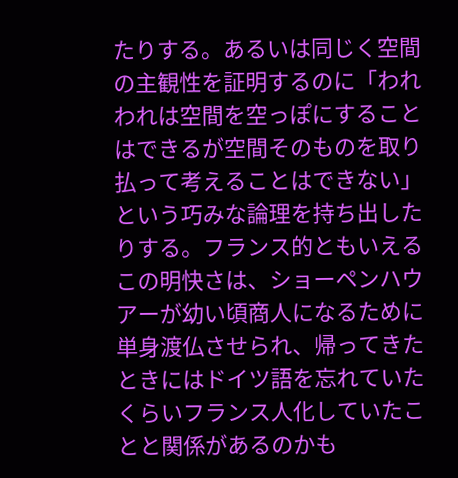たりする。あるいは同じく空間の主観性を証明するのに「われわれは空間を空っぽにすることはできるが空間そのものを取り払って考えることはできない」という巧みな論理を持ち出したりする。フランス的ともいえるこの明快さは、ショーペンハウアーが幼い頃商人になるために単身渡仏させられ、帰ってきたときにはドイツ語を忘れていたくらいフランス人化していたことと関係があるのかも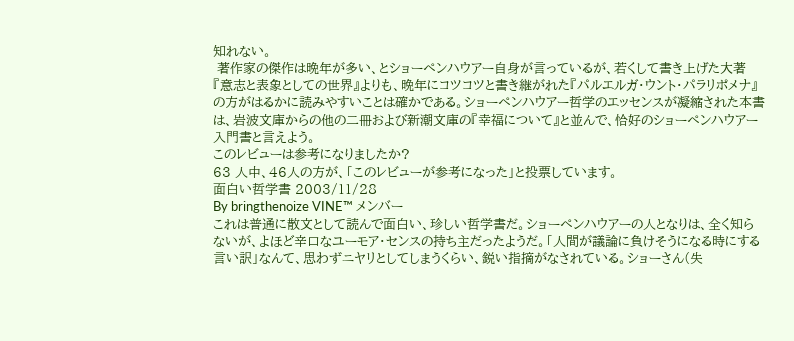知れない。
 著作家の傑作は晩年が多い、とショーペンハウアー自身が言っているが、若くして書き上げた大著『意志と表象としての世界』よりも、晩年にコツコツと書き継がれた『パルエルガ・ウント・パラリポメナ』の方がはるかに読みやすいことは確かである。ショーペンハウアー哲学のエッセンスが凝縮された本書は、岩波文庫からの他の二冊および新潮文庫の『幸福について』と並んで、恰好のショーペンハウアー入門書と言えよう。
このレビューは参考になりましたか?
63 人中、46人の方が、「このレビューが参考になった」と投票しています。
面白い哲学書 2003/11/28
By bringthenoize VINE™ メンバー
これは普通に散文として読んで面白い、珍しい哲学書だ。ショーペンハウアーの人となりは、全く知らないが、よほど辛口なユーモア・センスの持ち主だったようだ。「人間が議論に負けそうになる時にする言い訳」なんて、思わずニヤリとしてしまうくらい、鋭い指摘がなされている。ショーさん(失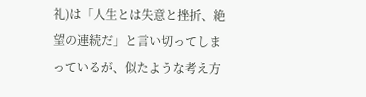礼)は「人生とは失意と挫折、絶望の連続だ」と言い切ってしまっているが、似たような考え方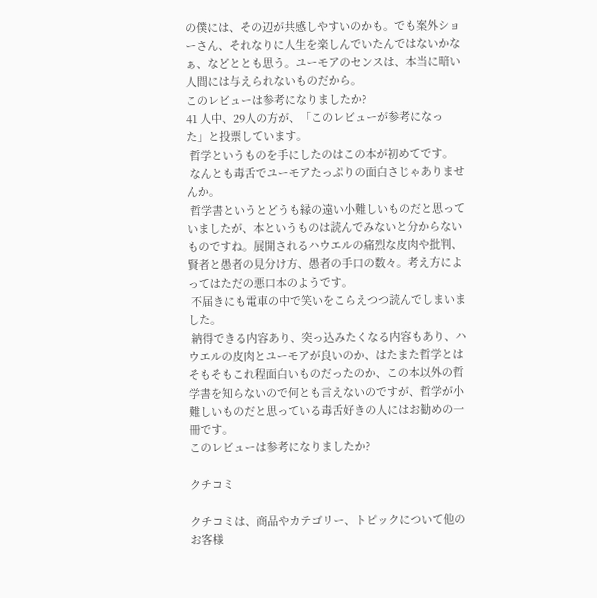の僕には、その辺が共感しやすいのかも。でも案外ショーさん、それなりに人生を楽しんでいたんではないかなぁ、などととも思う。ユーモアのセンスは、本当に暗い人間には与えられないものだから。
このレビューは参考になりましたか?
41 人中、29人の方が、「このレビューが参考になった」と投票しています。
 哲学というものを手にしたのはこの本が初めてです。
 なんとも毒舌でユーモアたっぷりの面白さじゃありませんか。
 哲学書というとどうも縁の遠い小難しいものだと思っていましたが、本というものは読んでみないと分からないものですね。展開されるハウエルの痛烈な皮肉や批判、賢者と愚者の見分け方、愚者の手口の数々。考え方によってはただの悪口本のようです。
 不届きにも電車の中で笑いをこらえつつ読んでしまいました。
 納得できる内容あり、突っ込みたくなる内容もあり、ハウエルの皮肉とユーモアが良いのか、はたまた哲学とはそもそもこれ程面白いものだったのか、この本以外の哲学書を知らないので何とも言えないのですが、哲学が小難しいものだと思っている毒舌好きの人にはお勧めの一冊です。
このレビューは参考になりましたか?

クチコミ

クチコミは、商品やカテゴリー、トピックについて他のお客様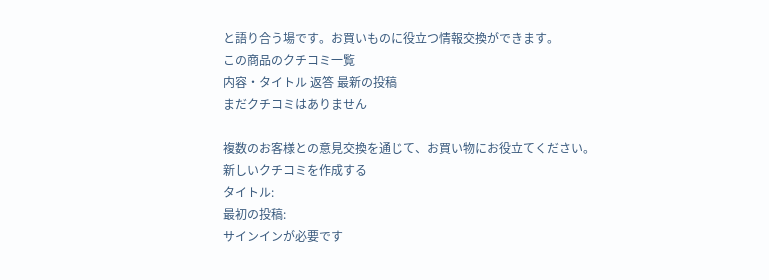と語り合う場です。お買いものに役立つ情報交換ができます。
この商品のクチコミ一覧
内容・タイトル 返答 最新の投稿
まだクチコミはありません

複数のお客様との意見交換を通じて、お買い物にお役立てください。
新しいクチコミを作成する
タイトル:
最初の投稿:
サインインが必要です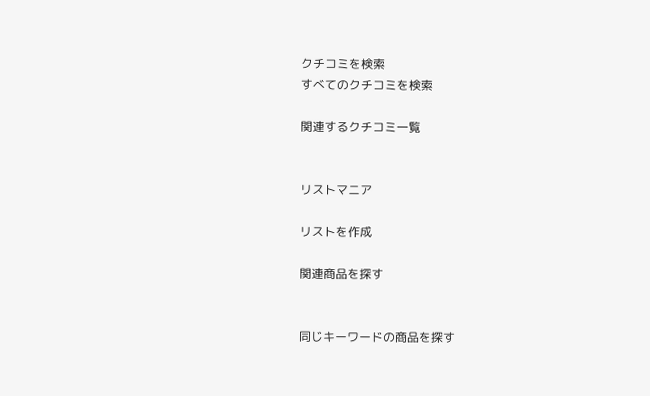クチコミを検索
すべてのクチコミを検索

関連するクチコミ一覧


リストマニア

リストを作成

関連商品を探す


同じキーワードの商品を探す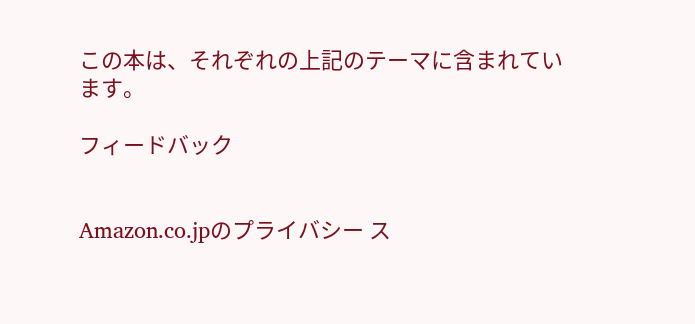この本は、それぞれの上記のテーマに含まれています。

フィードバック


Amazon.co.jpのプライバシー ス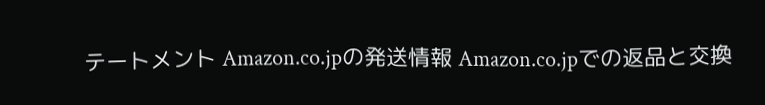テートメント Amazon.co.jpの発送情報 Amazon.co.jpでの返品と交換